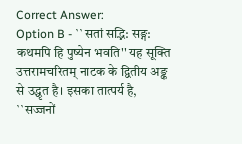Correct Answer:
Option B - ``सतां सद्भि: सङ्ग: कथमपि हि पुष्येन भवति'' यह सूक्ति उत्तरामचरितम् नाटक के द्वितीय अङ्क से उद्धृत है। इसका तात्पर्य है, ``सज्जनों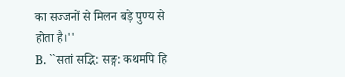का सज्जनों से मिलन बड़े पुण्य से होता है।''
B. ``सतां सद्भि: सङ्ग: कथमपि हि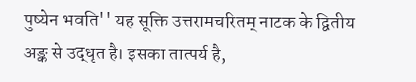पुष्येन भवति'' यह सूक्ति उत्तरामचरितम् नाटक के द्वितीय अङ्क से उद्धृत है। इसका तात्पर्य है,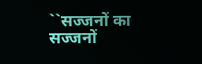``सज्जनों का सज्जनों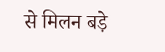से मिलन बड़े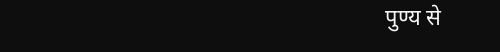पुण्य से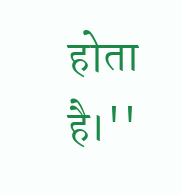होता है।''